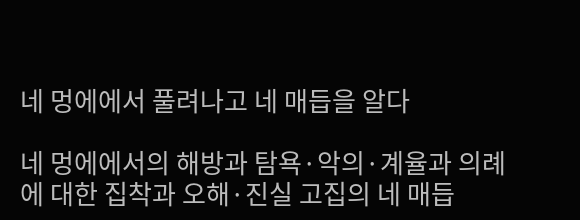네 멍에에서 풀려나고 네 매듭을 알다

네 멍에에서의 해방과 탐욕·악의·계율과 의례에 대한 집착과 오해·진실 고집의 네 매듭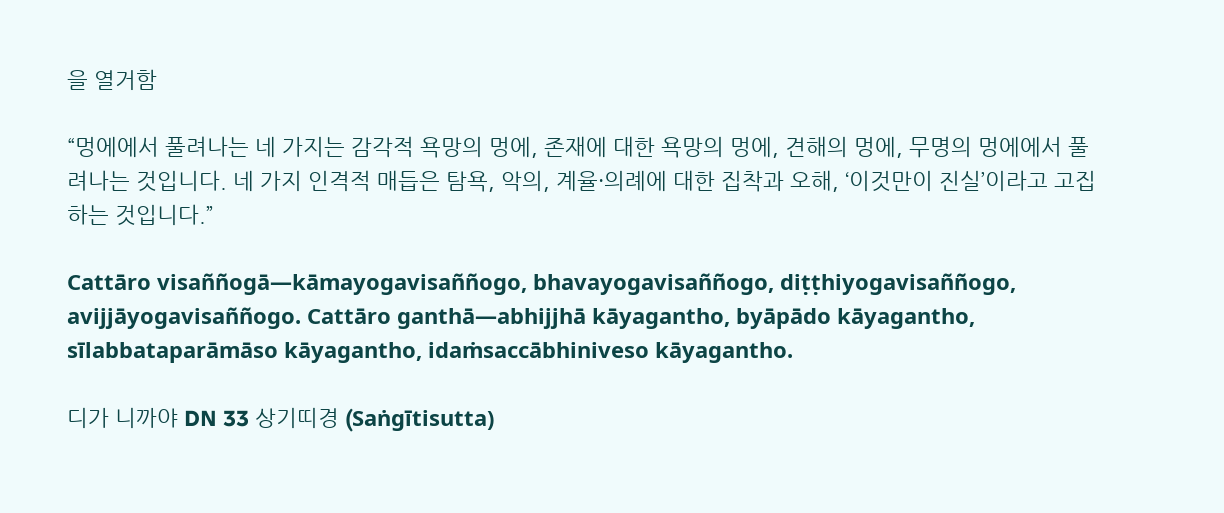을 열거함

“멍에에서 풀려나는 네 가지는 감각적 욕망의 멍에, 존재에 대한 욕망의 멍에, 견해의 멍에, 무명의 멍에에서 풀려나는 것입니다. 네 가지 인격적 매듭은 탐욕, 악의, 계율·의례에 대한 집착과 오해, ‘이것만이 진실’이라고 고집하는 것입니다.”

Cattāro visaññogā—kāmayogavisaññogo, bhavayogavisaññogo, diṭṭhiyogavisaññogo, avijjāyogavisaññogo. Cattāro ganthā—abhijjhā kāyagantho, byāpādo kāyagantho, sīlabbataparāmāso kāyagantho, idaṁsaccābhiniveso kāyagantho.

디가 니까야 DN 33 상기띠경 (Saṅgītisutta)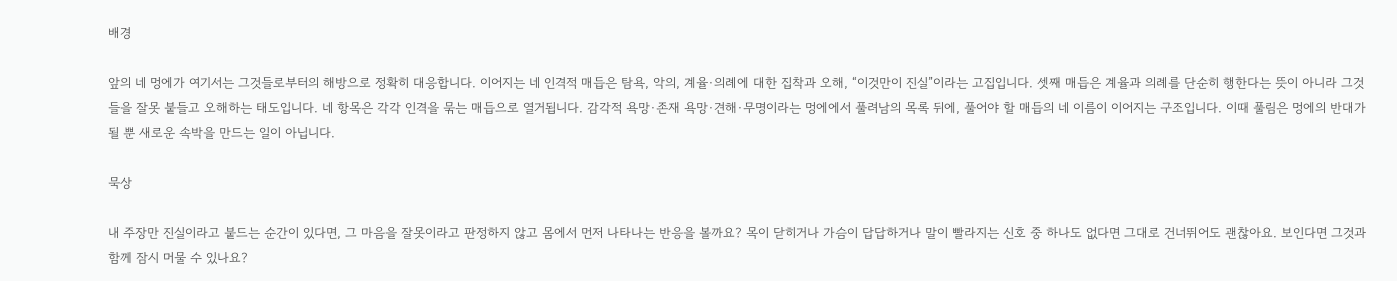배경

앞의 네 멍에가 여기서는 그것들로부터의 해방으로 정확히 대응합니다. 이어지는 네 인격적 매듭은 탐욕, 악의, 계율·의례에 대한 집착과 오해, “이것만이 진실”이라는 고집입니다. 셋째 매듭은 계율과 의례를 단순히 행한다는 뜻이 아니라 그것들을 잘못 붙들고 오해하는 태도입니다. 네 항목은 각각 인격을 묶는 매듭으로 열거됩니다. 감각적 욕망·존재 욕망·견해·무명이라는 멍에에서 풀려남의 목록 뒤에, 풀어야 할 매듭의 네 이름이 이어지는 구조입니다. 이때 풀림은 멍에의 반대가 될 뿐 새로운 속박을 만드는 일이 아닙니다.

묵상

내 주장만 진실이라고 붙드는 순간이 있다면, 그 마음을 잘못이라고 판정하지 않고 몸에서 먼저 나타나는 반응을 볼까요? 목이 닫히거나 가슴이 답답하거나 말이 빨라지는 신호 중 하나도 없다면 그대로 건너뛰어도 괜찮아요. 보인다면 그것과 함께 잠시 머물 수 있나요?